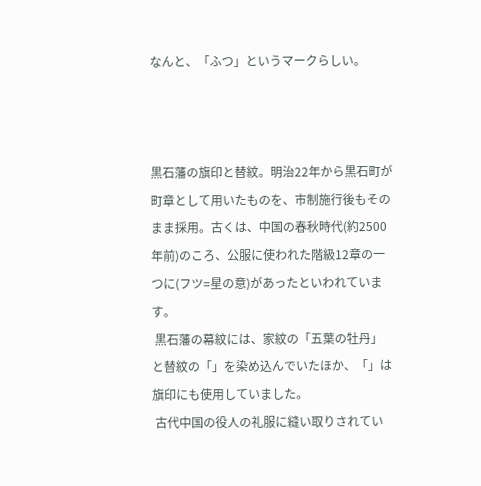なんと、「ふつ」というマークらしい。



黒石藩の旗印と替紋。明治22年から黒石町が町章として用いたものを、市制施行後もそのまま採用。古くは、中国の春秋時代(約2500年前)のころ、公服に使われた階級12章の一つに(フツ=星の意)があったといわれています。
 黒石藩の幕紋には、家紋の「五葉の牡丹」と替紋の「」を染め込んでいたほか、「」は旗印にも使用していました。
 古代中国の役人の礼服に縫い取りされてい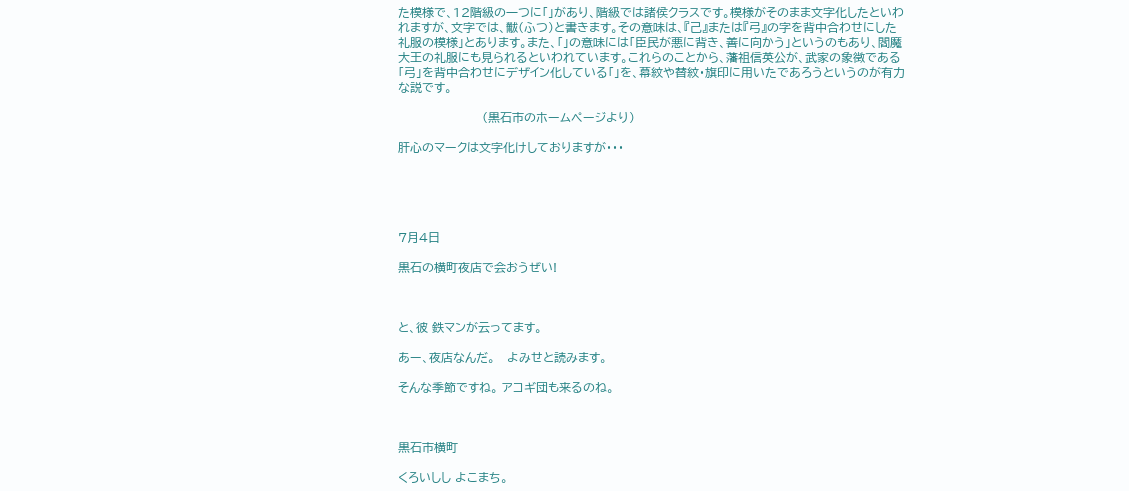た模様で、12階級の一つに「」があり、階級では諸侯クラスです。模様がそのまま文字化したといわれますが、文字では、黻(ふつ)と書きます。その意味は、『己』または『弓』の字を背中合わせにした礼服の模様」とあります。また、「」の意味には「臣民が悪に背き、善に向かう」というのもあり、閻魔大王の礼服にも見られるといわれています。これらのことから、藩祖信英公が、武家の象徴である「弓」を背中合わせにデザイン化している「」を、幕紋や替紋・旗印に用いたであろうというのが有力な説です。

                     (黒石市のホームページより)

肝心のマークは文字化けしておりますが・・・





7月4日

黒石の横町夜店で会おうぜい!



と、彼 鉄マンが云ってます。

あー、夜店なんだ。   よみせと読みます。

そんな季節ですね。 アコギ団も来るのね。



黒石市横町

くろいしし よこまち。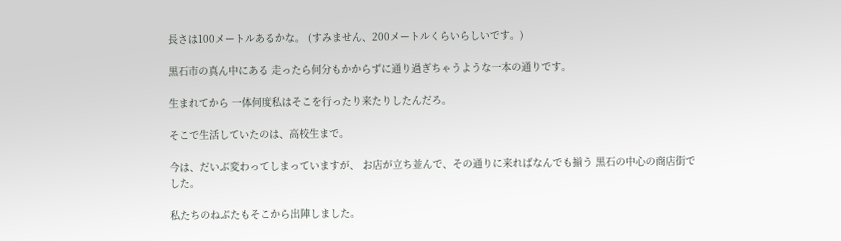長さは100メートルあるかな。 (すみません、200メートルくらいらしいです。)

黒石市の真ん中にある 走ったら何分もかからずに通り過ぎちゃうような一本の通りです。

生まれてから 一体何度私はそこを行ったり来たりしたんだろ。

そこで生活していたのは、高校生まで。

今は、だいぶ変わってしまっていますが、 お店が立ち並んで、その通りに来ればなんでも揃う 黒石の中心の商店街でした。

私たちのねぷたもそこから出陣しました。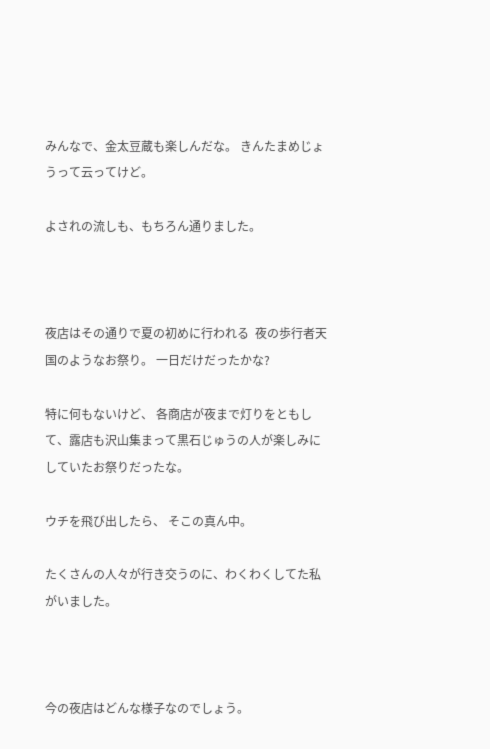みんなで、金太豆蔵も楽しんだな。 きんたまめじょうって云ってけど。

よされの流しも、もちろん通りました。



夜店はその通りで夏の初めに行われる  夜の歩行者天国のようなお祭り。 一日だけだったかな?

特に何もないけど、 各商店が夜まで灯りをともして、露店も沢山集まって黒石じゅうの人が楽しみにしていたお祭りだったな。

ウチを飛び出したら、 そこの真ん中。

たくさんの人々が行き交うのに、わくわくしてた私がいました。



今の夜店はどんな様子なのでしょう。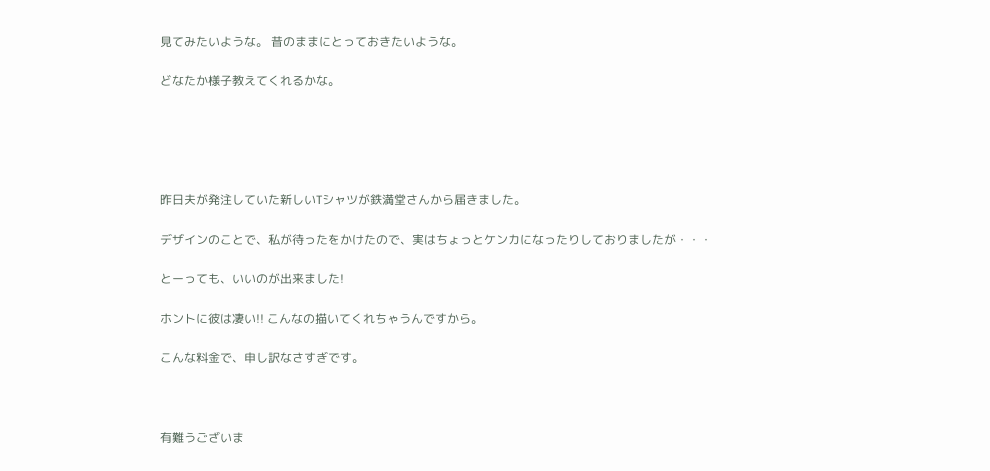見てみたいような。 昔のままにとっておきたいような。

どなたか様子教えてくれるかな。





昨日夫が発注していた新しいTシャツが鉄満堂さんから届きました。

デザインのことで、私が待ったをかけたので、実はちょっとケンカになったりしておりましたが・・・

とーっても、いいのが出来ました!

ホントに彼は凄い!! こんなの描いてくれちゃうんですから。

こんな料金で、申し訳なさすぎです。



有難うございま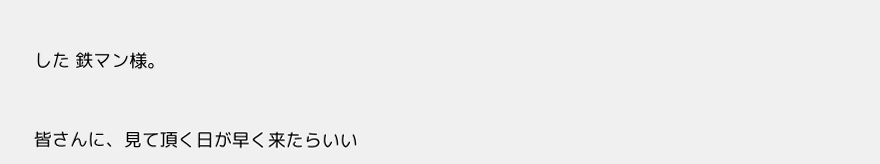した 鉄マン様。



皆さんに、見て頂く日が早く来たらいい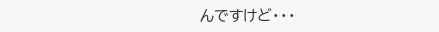んですけど・・・